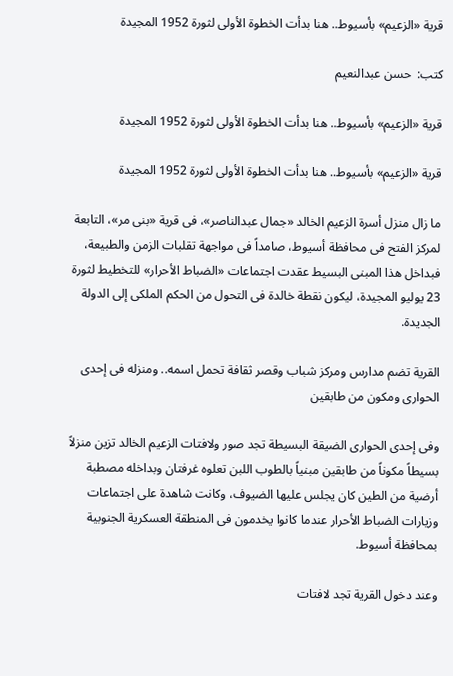قرية «الزعيم» بأسيوط.. هنا بدأت الخطوة الأولى لثورة 1952 المجيدة

كتب:  حسن عبدالنعيم

قرية «الزعيم» بأسيوط.. هنا بدأت الخطوة الأولى لثورة 1952 المجيدة

قرية «الزعيم» بأسيوط.. هنا بدأت الخطوة الأولى لثورة 1952 المجيدة

ما زال منزل أسرة الزعيم الخالد «جمال عبدالناصر»، فى قرية «بنى مر»، التابعة لمركز الفتح فى محافظة أسيوط، صامداً فى مواجهة تقلبات الزمن والطبيعة، فبداخل هذا المبنى البسيط عقدت اجتماعات «الضباط الأحرار» للتخطيط لثورة 23 يوليو المجيدة، ليكون نقطة خالدة فى التحول من الحكم الملكى إلى الدولة الجديدة.

القرية تضم مدارس ومركز شباب وقصر ثقافة تحمل اسمه.. ومنزله فى إحدى الحوارى ومكون من طابقين

وفى إحدى الحوارى الضيقة البسيطة تجد صور ولافتات الزعيم الخالد تزين منزلاً بسيطاً مكوناً من طابقين مبنياً بالطوب اللبن تعلوه غرفتان وبداخله مصطبة أرضية من الطين كان يجلس عليها الضيوف، وكانت شاهدة على اجتماعات وزيارات الضباط الأحرار عندما كانوا يخدمون فى المنطقة العسكرية الجنوبية بمحافظة أسيوط.

وعند دخول القرية تجد لافتات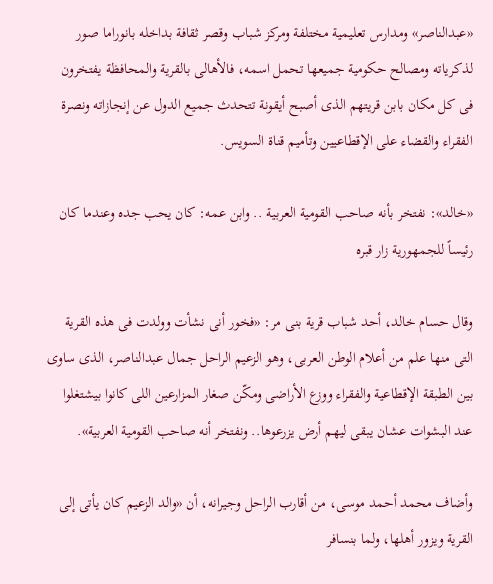«عبدالناصر» ومدارس تعليمية مختلفة ومركز شباب وقصر ثقافة بداخله بانوراما صور لذكرياته ومصالح حكومية جميعها تحمل اسمه، فالأهالى بالقرية والمحافظة يفتخرون فى كل مكان بابن قريتهم الذى أصبح أيقونة تتحدث جميع الدول عن إنجازاته ونصرة الفقراء والقضاء على الإقطاعيين وتأميم قناة السويس.

«خالد»: نفتخر بأنه صاحب القومية العربية .. وابن عمه: كان يحب جده وعندما كان رئيساً للجمهورية زار قبره

وقال حسام خالد، أحد شباب قرية بنى مر: «فخور أنى نشأت وولدت فى هذه القرية التى منها علم من أعلام الوطن العربى، وهو الزعيم الراحل جمال عبدالناصر، الذى ساوى بين الطبقة الإقطاعية والفقراء ووزع الأراضى ومكّن صغار المزارعين اللى كانوا بيشتغلوا عند البشوات عشان يبقى ليهم أرض يزرعوها.. ونفتخر أنه صاحب القومية العربية».

وأضاف محمد أحمد موسى، من أقارب الراحل وجيرانه، أن «والد الزعيم كان يأتى إلى القرية ويزور أهلها، ولما بنسافر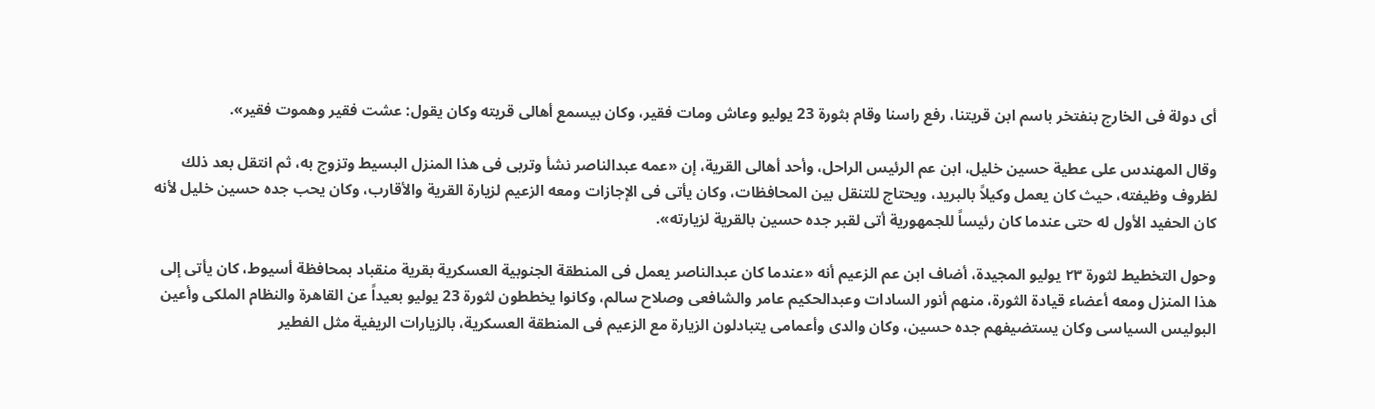أى دولة فى الخارج بنفتخر باسم ابن قريتنا، رفع راسنا وقام بثورة 23 يوليو وعاش ومات فقير، وكان بيسمع أهالى قريته وكان يقول: عشت فقير وهموت فقير».

وقال المهندس على عطية حسين خليل، ابن عم الرئيس الراحل، وأحد أهالى القرية، إن «عمه عبدالناصر نشأ وتربى فى هذا المنزل البسيط وتزوج به، ثم انتقل بعد ذلك لظروف وظيفته، حيث كان يعمل وكيلاً بالبريد، ويحتاج للتنقل بين المحافظات، وكان يأتى فى الإجازات ومعه الزعيم لزيارة القرية والأقارب، وكان يحب جده حسين خليل لأنه كان الحفيد الأول له حتى عندما كان رئيساً للجمهورية أتى لقبر جده حسين بالقرية لزيارته».

وحول التخطيط لثورة ٢٣ يوليو المجيدة، أضاف ابن عم الزعيم أنه «عندما كان عبدالناصر يعمل فى المنطقة الجنوبية العسكرية بقرية منقباد بمحافظة أسيوط، كان يأتى إلى هذا المنزل ومعه أعضاء قيادة الثورة، منهم أنور السادات وعبدالحكيم عامر والشافعى وصلاح سالم، وكانوا يخططون لثورة 23 يوليو بعيداً عن القاهرة والنظام الملكى وأعين البوليس السياسى وكان يستضيفهم جده حسين، وكان والدى وأعمامى يتبادلون الزيارة مع الزعيم فى المنطقة العسكرية، بالزيارات الريفية مثل الفطير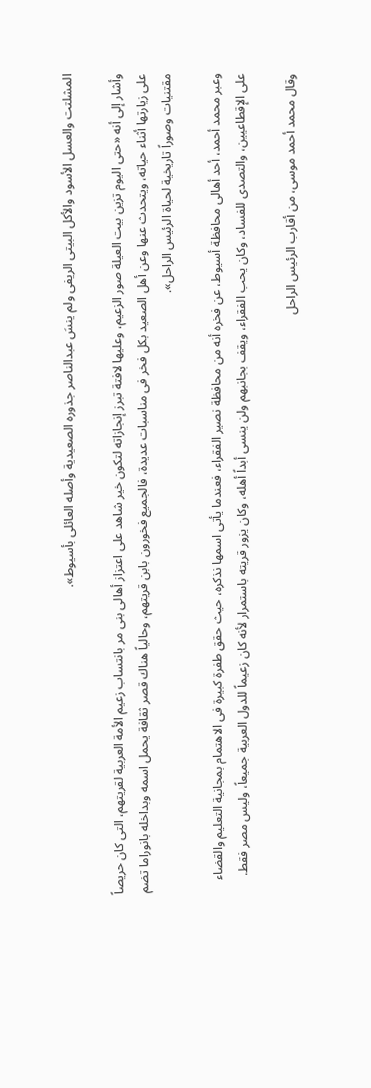المشلتت والعسل الأسود والأكل البيتى الريفى ولم ينسَ عبدالناصر جذوره الصعيدية وأصله العائلى بأسيوط».

وأشار إلى أنه «حتى اليوم تزين بيت العيلة صور الزعيم، وعليها لافتة تبرز إنجازاته لتكون خير شاهد على اعتزاز أهالى بنى مر بانتساب زعيم الأمة العربية لقريتهم، التى كان حريصاً على زيارتها أثناء حياته، ويتحدث عنها وعن أهل الصعيد بكل فخر فى مناسبات عديدة، فالجميع فخورون بابن قريتهم، وحالياً هناك قصر ثقافة يحمل اسمه وبداخله بانوراما تضم مقتنيات وصوراً تاريخية لحياة الرئيس الراحل».

وعبر محمد أحمد، أحد أهالى محافظة أسيوط، عن فخره أنه من محافظة نصير الفقراء، فعندما يأتى اسمها نذكره، حيث حقق طفرة كبيرة فى الاهتمام بمجانية التعليم والقضاء على الإقطاعيين، والتصدى للفساد، وكان يحب الفقراء، ويقف بجانبهم ولن ينسى أبداً أهله، وكان يزور قريته باستمرار لأنه كان زعيماً للدول العربية جميعاً، وليس مصر فقط.

وقال محمد أحمد موسى، من أقارب الرئيس الراحل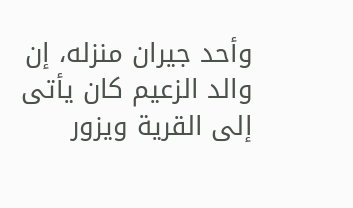وأحد جيران منزله، إن والد الزعيم كان يأتى إلى القرية ويزور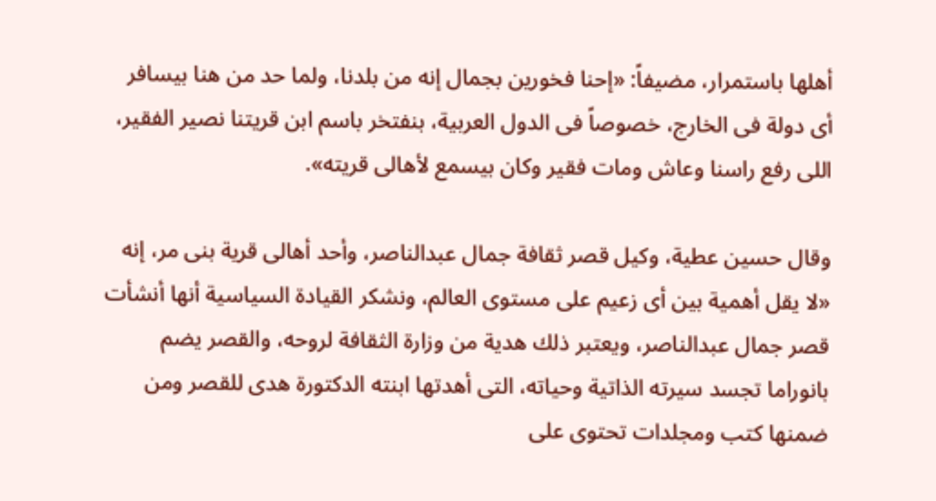أهلها باستمرار، مضيفاً: «إحنا فخورين بجمال إنه من بلدنا، ولما حد من هنا بيسافر أى دولة فى الخارج، خصوصاً فى الدول العربية، بنفتخر باسم ابن قريتنا نصير الفقير، اللى رفع راسنا وعاش ومات فقير وكان بيسمع لأهالى قريته».

وقال حسين عطية، وكيل قصر ثقافة جمال عبدالناصر، وأحد أهالى قرية بنى مر، إنه «لا يقل أهمية بين أى زعيم على مستوى العالم، ونشكر القيادة السياسية أنها أنشأت قصر جمال عبدالناصر، ويعتبر ذلك هدية من وزارة الثقافة لروحه، والقصر يضم بانوراما تجسد سيرته الذاتية وحياته، التى أهدتها ابنته الدكتورة هدى للقصر ومن ضمنها كتب ومجلدات تحتوى على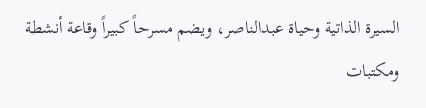السيرة الذاتية وحياة عبدالناصر، ويضم مسرحاً كبيراً وقاعة أنشطة ومكتبات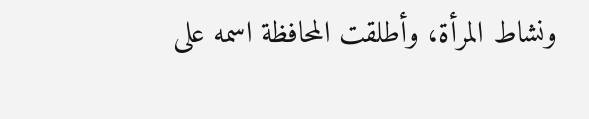ونشاط المرأة، وأطلقت المحافظة اسمه على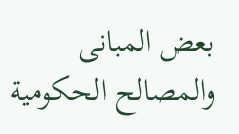بعض المبانى والمصالح الحكومية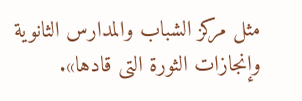مثل مركز الشباب والمدارس الثانوية وإنجازات الثورة التى قادها».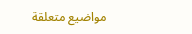مواضيع متعلقة